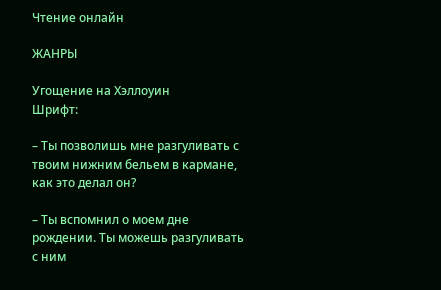Чтение онлайн

ЖАНРЫ

Угощение на Хэллоуин
Шрифт:

– Ты позволишь мне разгуливать с твоим нижним бельем в кармане, как это делал он?

– Ты вспомнил о моем дне рождении. Ты можешь разгуливать с ним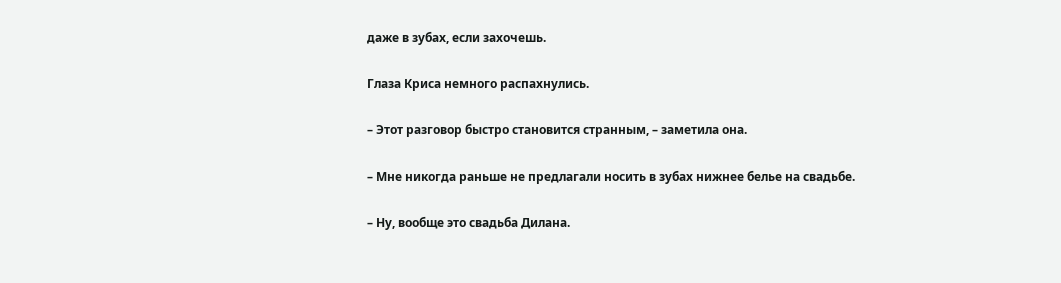даже в зубах, если захочешь.

Глаза Криса немного распахнулись.

– Этот разговор быстро становится странным, – заметила она.

– Мне никогда раньше не предлагали носить в зубах нижнее белье на свадьбе.

– Ну, вообще это свадьба Дилана.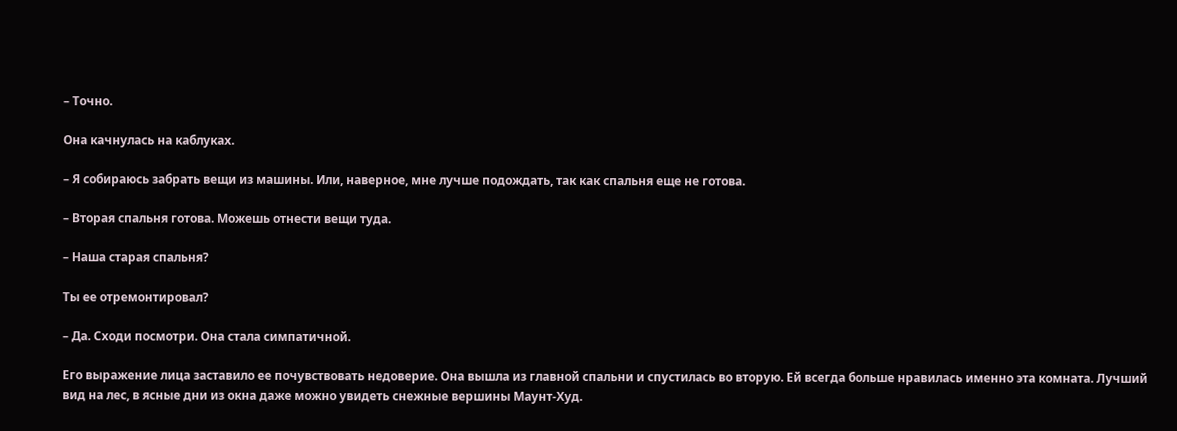– Точно.

Она качнулась на каблуках.

– Я собираюсь забрать вещи из машины. Или, наверное, мне лучше подождать, так как спальня еще не готова.

– Вторая спальня готова. Можешь отнести вещи туда.

– Наша старая спальня?

Ты ее отремонтировал?

– Да. Сходи посмотри. Она стала симпатичной.

Его выражение лица заставило ее почувствовать недоверие. Она вышла из главной спальни и спустилась во вторую. Ей всегда больше нравилась именно эта комната. Лучший вид на лес, в ясные дни из окна даже можно увидеть снежные вершины Маунт-Худ.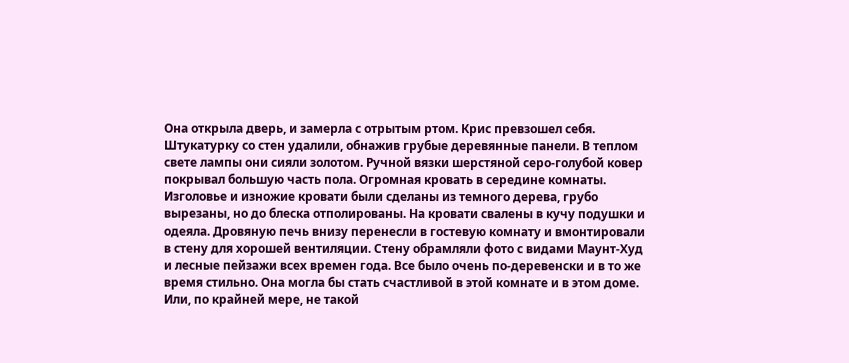Она открыла дверь, и замерла с отрытым ртом. Крис превзошел себя. Штукатурку со стен удалили, обнажив грубые деревянные панели. В теплом свете лампы они сияли золотом. Ручной вязки шерстяной серо-голубой ковер покрывал большую часть пола. Огромная кровать в середине комнаты. Изголовье и изножие кровати были сделаны из темного дерева, грубо вырезаны, но до блеска отполированы. На кровати свалены в кучу подушки и одеяла. Дровяную печь внизу перенесли в гостевую комнату и вмонтировали в стену для хорошей вентиляции. Стену обрамляли фото с видами Маунт-Худ и лесные пейзажи всех времен года. Все было очень по-деревенски и в то же время стильно. Она могла бы стать счастливой в этой комнате и в этом доме. Или, по крайней мере, не такой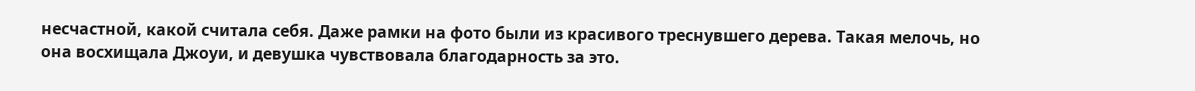несчастной, какой считала себя. Даже рамки на фото были из красивого треснувшего дерева. Такая мелочь, но она восхищала Джоуи, и девушка чувствовала благодарность за это.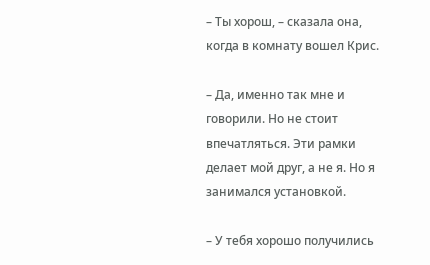– Ты хорош, – сказала она, когда в комнату вошел Крис.

– Да, именно так мне и говорили. Но не стоит впечатляться. Эти рамки делает мой друг, а не я. Но я занимался установкой.

– У тебя хорошо получились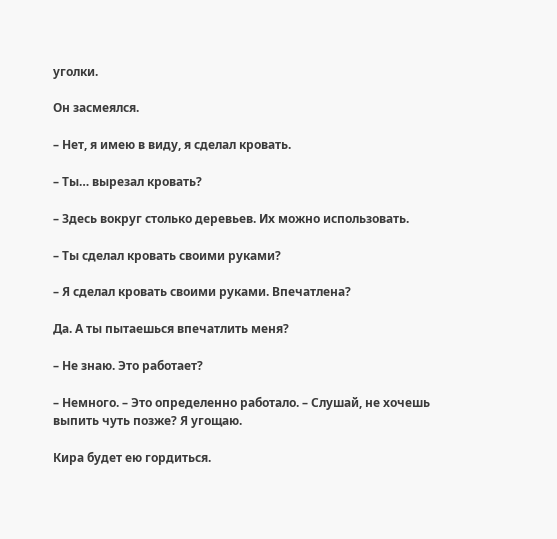уголки.

Он засмеялся.

– Нет, я имею в виду, я сделал кровать.

– Ты… вырезал кровать?

– Здесь вокруг столько деревьев. Их можно использовать.

– Ты сделал кровать своими руками?

– Я сделал кровать своими руками. Впечатлена?

Да. А ты пытаешься впечатлить меня?

– Не знаю. Это работает?

– Немного. – Это определенно работало. – Слушай, не хочешь выпить чуть позже? Я угощаю.

Кира будет ею гордиться.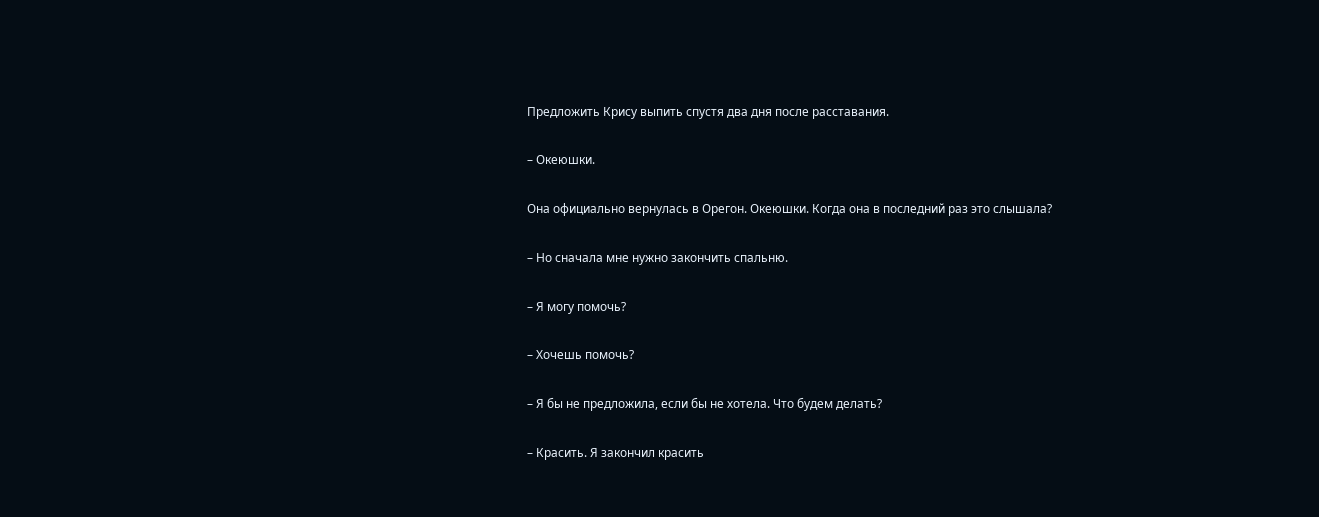Предложить Крису выпить спустя два дня после расставания.

– Океюшки.

Она официально вернулась в Орегон. Океюшки. Когда она в последний раз это слышала?

– Но сначала мне нужно закончить спальню.

– Я могу помочь?

– Хочешь помочь?

– Я бы не предложила, если бы не хотела. Что будем делать?

– Красить. Я закончил красить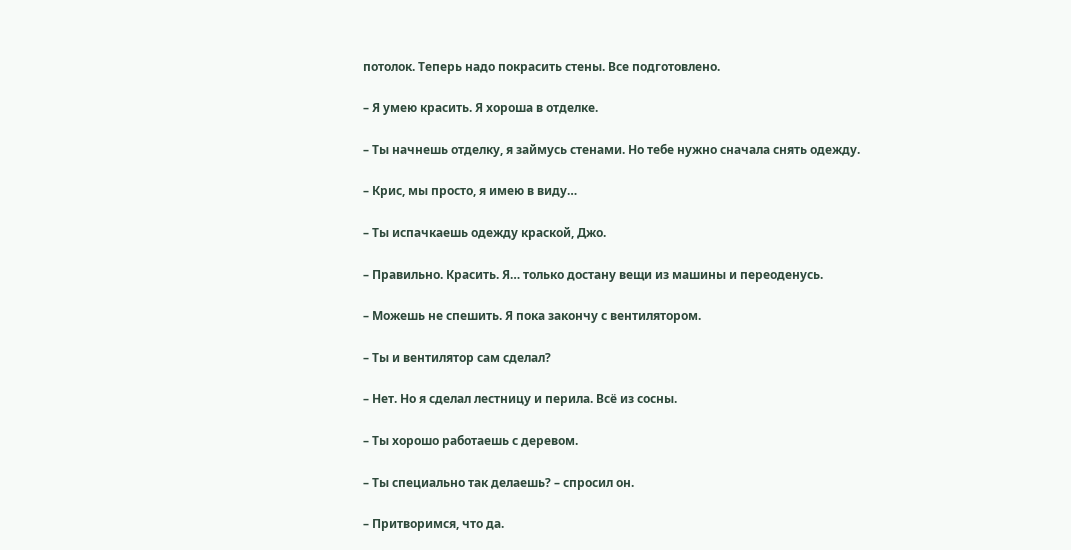потолок. Теперь надо покрасить стены. Все подготовлено.

– Я умею красить. Я хороша в отделке.

– Ты начнешь отделку, я займусь стенами. Но тебе нужно сначала снять одежду.

– Крис, мы просто, я имею в виду…

– Ты испачкаешь одежду краской, Джо.

– Правильно. Красить. Я… только достану вещи из машины и переоденусь.

– Можешь не спешить. Я пока закончу с вентилятором.

– Ты и вентилятор сам сделал?

– Нет. Но я сделал лестницу и перила. Всё из сосны.

– Ты хорошо работаешь с деревом.

– Ты специально так делаешь? – спросил он.

– Притворимся, что да.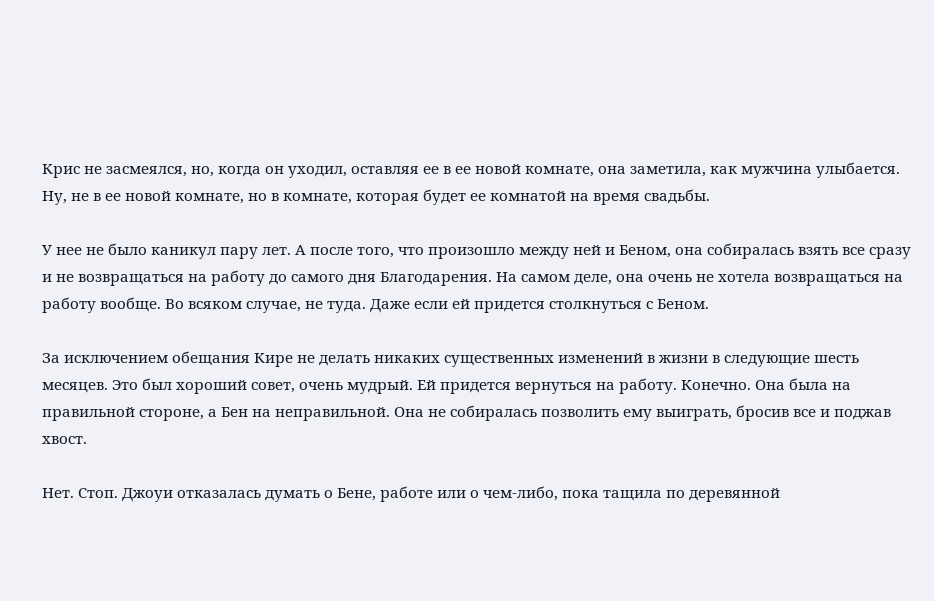Крис не засмеялся, но, когда он уходил, оставляя ее в ее новой комнате, она заметила, как мужчина улыбается. Ну, не в ее новой комнате, но в комнате, которая будет ее комнатой на время свадьбы.

У нее не было каникул пару лет. А после того, что произошло между ней и Беном, она собиралась взять все сразу и не возвращаться на работу до самого дня Благодарения. На самом деле, она очень не хотела возвращаться на работу вообще. Во всяком случае, не туда. Даже если ей придется столкнуться с Беном.

За исключением обещания Кире не делать никаких существенных изменений в жизни в следующие шесть месяцев. Это был хороший совет, очень мудрый. Ей придется вернуться на работу. Конечно. Она была на правильной стороне, а Бен на неправильной. Она не собиралась позволить ему выиграть, бросив все и поджав хвост.

Нет. Стоп. Джоуи отказалась думать о Бене, работе или о чем-либо, пока тащила по деревянной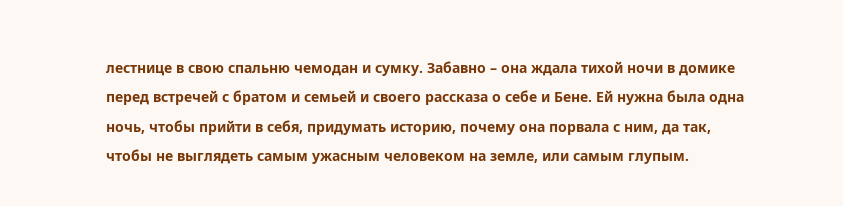лестнице в свою спальню чемодан и сумку. Забавно – она ждала тихой ночи в домике перед встречей с братом и семьей и своего рассказа о себе и Бене. Ей нужна была одна ночь, чтобы прийти в себя, придумать историю, почему она порвала с ним, да так, чтобы не выглядеть самым ужасным человеком на земле, или самым глупым.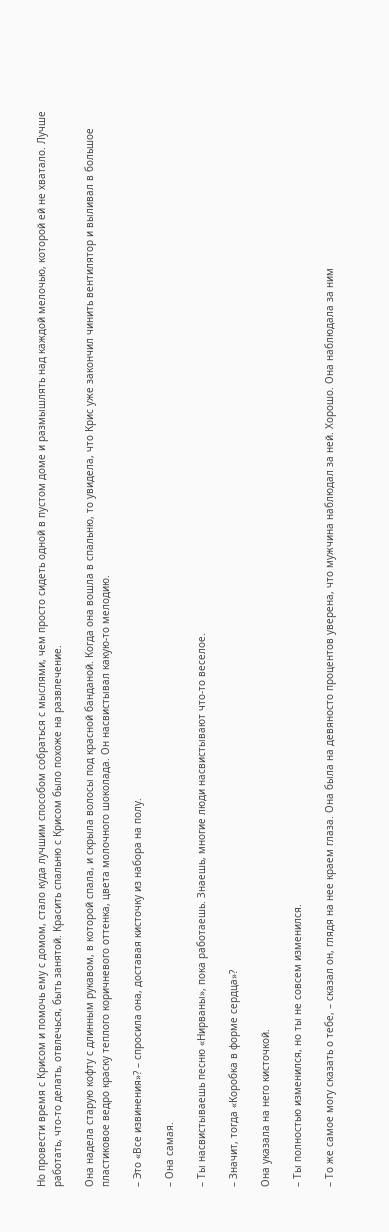Но провести время с Крисом и помочь ему с домом, стало куда лучшим способом собраться с мыслями, чем просто сидеть одной в пустом доме и размышлять над каждой мелочью, которой ей не хватало. Лучше работать, что-то делать, отвлечься, быть занятой. Красить спальню с Крисом было похоже на развлечение.

Она надела старую кофту с длинным рукавом, в которой спала, и скрыла волосы под красной банданой. Когда она вошла в спальню, то увидела, что Крис уже закончил чинить вентилятор и выливал в большое пластиковое ведро краску теплого коричневого оттенка, цвета молочного шоколада. Он насвистывал какую-то мелодию.

– Это «Все извинения»? – спросила она, доставая кисточку из набора на полу.

– Она самая.

– Ты насвистываешь песню «Нирваны», пока работаешь. Знаешь, многие люди насвистывают что-то веселое.

– Значит, тогда «Коробка в форме сердца»?

Она указала на него кисточкой.

– Ты полностью изменился, но ты не совсем изменился.

– То же самое могу сказать о тебе, – сказал он, глядя на нее краем глаза. Она была на девяносто процентов уверена, что мужчина наблюдал за ней. Хорошо. Она наблюдала за ним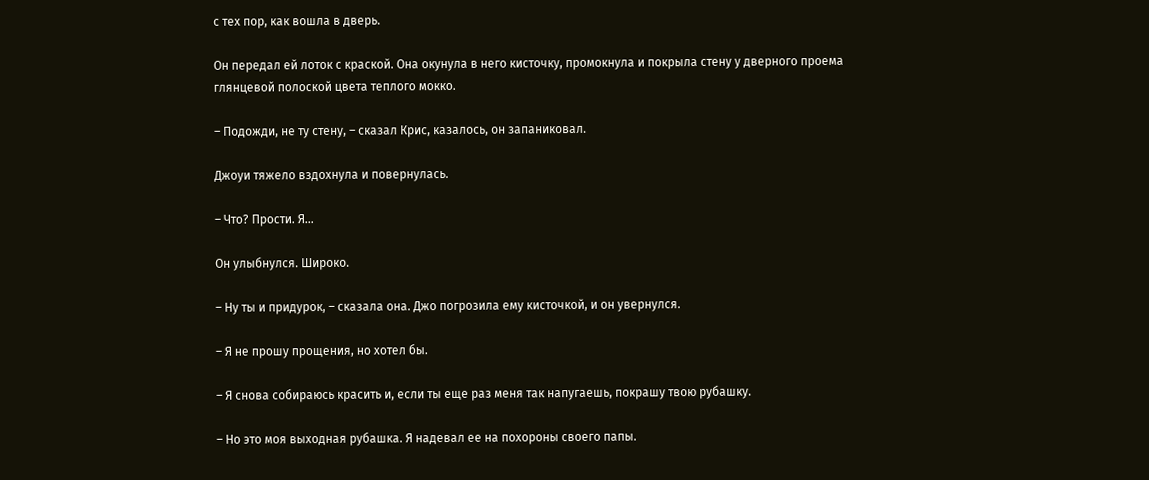с тех пор, как вошла в дверь.

Он передал ей лоток с краской. Она окунула в него кисточку, промокнула и покрыла стену у дверного проема глянцевой полоской цвета теплого мокко.

– Подожди, не ту стену, – сказал Крис, казалось, он запаниковал.

Джоуи тяжело вздохнула и повернулась.

– Что? Прости. Я…

Он улыбнулся. Широко.

– Ну ты и придурок, – сказала она. Джо погрозила ему кисточкой, и он увернулся.

– Я не прошу прощения, но хотел бы.

– Я снова собираюсь красить и, если ты еще раз меня так напугаешь, покрашу твою рубашку.

– Но это моя выходная рубашка. Я надевал ее на похороны своего папы.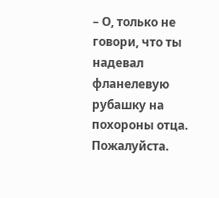– О, только не говори, что ты надевал фланелевую рубашку на похороны отца. Пожалуйста.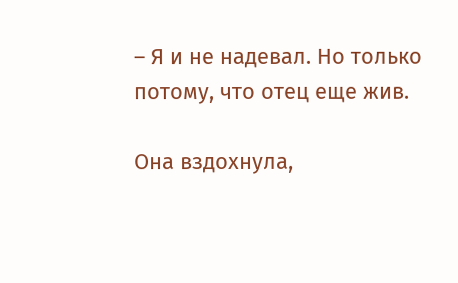– Я и не надевал. Но только потому, что отец еще жив.

Она вздохнула,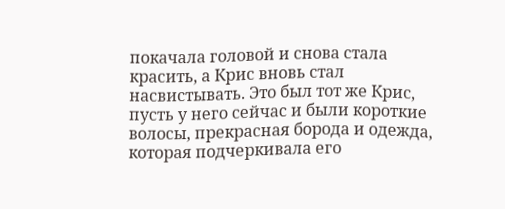покачала головой и снова стала красить, а Крис вновь стал насвистывать. Это был тот же Крис, пусть у него сейчас и были короткие волосы, прекрасная борода и одежда, которая подчеркивала его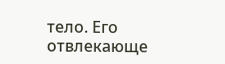тело. Его отвлекающе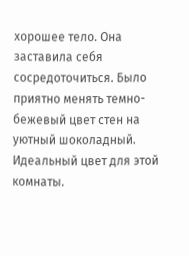хорошее тело. Она заставила себя сосредоточиться. Было приятно менять темно-бежевый цвет стен на уютный шоколадный. Идеальный цвет для этой комнаты.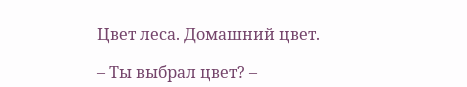Цвет леса. Домашний цвет.

– Ты выбрал цвет? –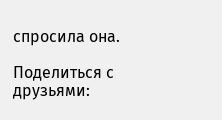спросила она.

Поделиться с друзьями: